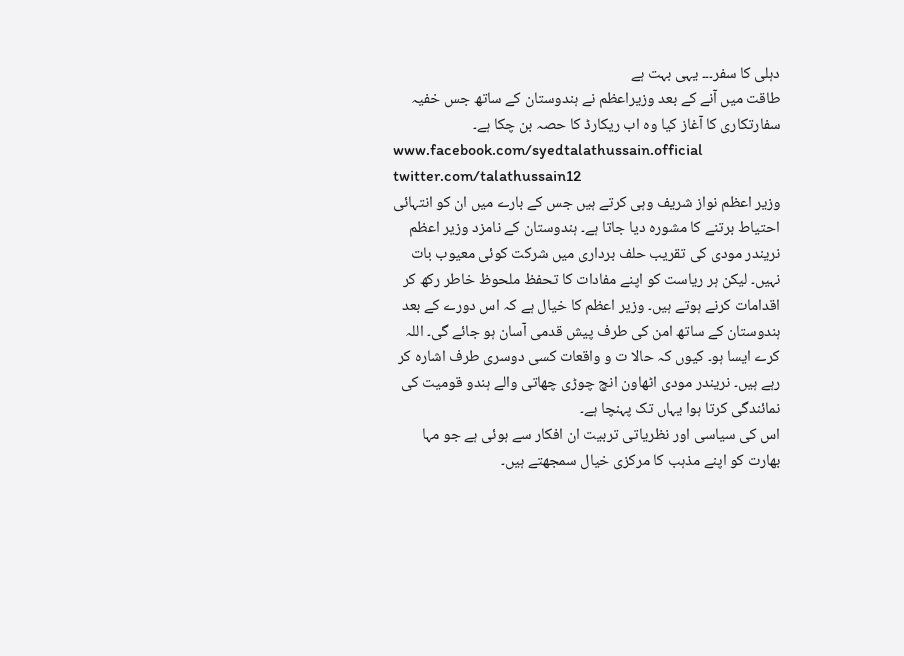دہلی کا سفر۔۔۔ یہی بہت ہے
طاقت میں آنے کے بعد وزیراعظم نے ہندوستان کے ساتھ جس خفیہ سفارتکاری کا آغاز کیا وہ اب ریکارڈ کا حصہ بن چکا ہے۔
www.facebook.com/syedtalathussain.official
twitter.com/talathussain12
وزیر اعظم نواز شریف وہی کرتے ہیں جس کے بارے میں ان کو انتہائی احتیاط برتنے کا مشورہ دیا جاتا ہے۔ ہندوستان کے نامزد وزیر اعظم نریندر مودی کی تقریب حلف برداری میں شرکت کوئی معیوب بات نہیں۔ لیکن ہر ریاست کو اپنے مفادات کا تحفظ ملحوظ خاطر رکھ کر اقدامات کرنے ہوتے ہیں۔ وزیر اعظم کا خیال ہے کہ اس دورے کے بعد ہندوستان کے ساتھ امن کی طرف پیش قدمی آسان ہو جائے گی۔ اللہ کرے ایسا ہو۔ کیوں کہ حالا ت و واقعات کسی دوسری طرف اشارہ کر رہے ہیں۔ نریندر مودی اٹھاون انچ چوڑی چھاتی والے ہندو قومیت کی نمائندگی کرتا ہوا یہاں تک پہنچا ہے۔
اس کی سیاسی اور نظریاتی تربیت ان افکار سے ہوئی ہے جو مہا بھارت کو اپنے مذہب کا مرکزی خیال سمجھتے ہیں۔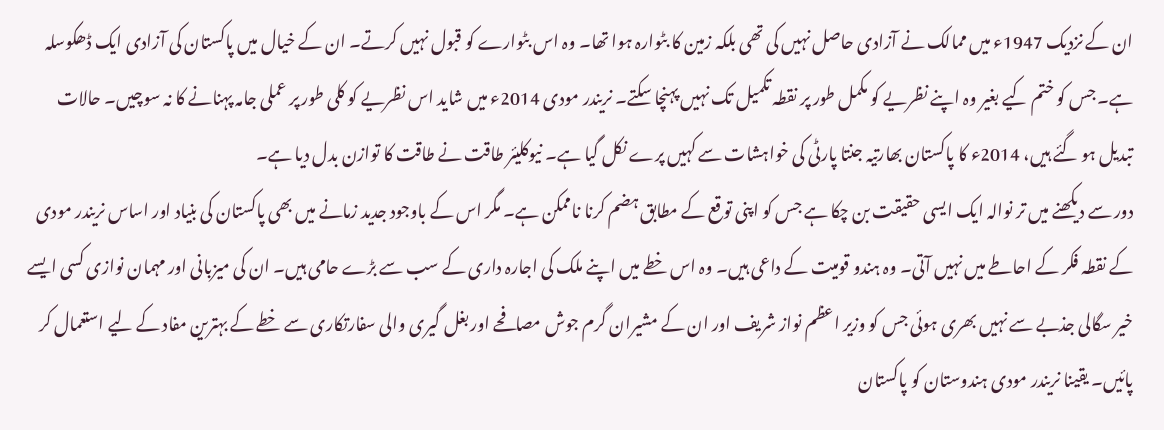ان کے نزدیک 1947ء میں ممالک نے آزادی حاصل نہیں کی تھی بلکہ زمین کا بٹوارہ ہوا تھا۔ وہ اس بٹوارے کو قبول نہیں کرتے۔ ان کے خیال میں پاکستان کی آزادی ایک ڈھکوسلہ ہے۔ جس کو ختم کیے بغیر وہ اپنے نظریے کو مکمل طور پر نقطہ تکمیل تک نہیں پہنچا سکتے۔ نریندر مودی 2014ء میں شاید اس نظریے کو کلی طور پر عملی جامہ پہنانے کا نہ سوچیں۔ حالات تبدیل ہو گئے ہیں، 2014ء کا پاکستان بھارتیہ جنتا پارٹی کی خواہشات سے کہیں پرے نکل گیا ہے۔ نیوکلیئر طاقت نے طاقت کا توازن بدل دیا ہے۔
دور سے دیکھنے میں تر نوالہ ایک ایسی حقیقت بن چکا ہے جس کو اپنی توقع کے مطابق ہضم کرنا ناممکن ہے۔ مگر اس کے باوجود جدید زمانے میں بھی پاکستان کی بنیاد اور اساس نریندر مودی کے نقطہ فکر کے احاطے میں نہیں آتی۔ وہ ہندو قومیت کے داعی ہیں۔ وہ اس خطے میں اپنے ملک کی اجارہ داری کے سب سے بڑے حامی ہیں۔ ان کی میزبانی اور مہمان نوازی کسی ایسے خیر سگالی جذبے سے نہیں بھری ہوئی جس کو وزیر اعظم نواز شریف اور ان کے مشیران گرم جوش مصافحے اور بغل گیری والی سفارتکاری سے خطے کے بہترین مفاد کے لیے استعمال کر پائیں۔ یقینا نریندر مودی ہندوستان کو پاکستان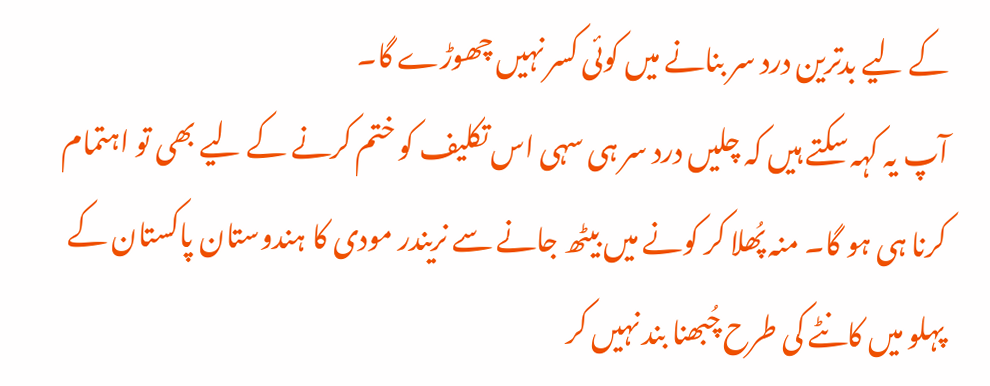کے لیے بدترین درد سر بنانے میں کوئی کسر نہیں چھوڑے گا۔
آپ یہ کہہ سکتے ہیں کہ چلیں درد سر ہی سہی اس تکلیف کو ختم کرنے کے لیے بھی تو اہتمام کرنا ہی ہو گا۔ منہ پُھلا کر کونے میں بیٹھ جانے سے نریندر مودی کا ہندوستان پاکستان کے پہلو میں کانٹے کی طرح چُبھنا بند نہیں کر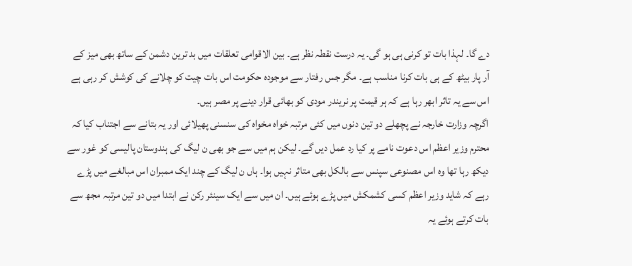دے گا۔ لہذا بات تو کرنی ہی ہو گی۔ یہ درست نقطہ نظر ہے۔ بین الاقوامی تعلقات میں بد ترین دشمن کے ساتھ بھی میز کے آر پار بیٹھ کے ہی بات کرنا مناسب ہے۔ مگر جس رفتار سے موجودہ حکومت اس بات چیت کو چلانے کی کوشش کر رہی ہے اس سے یہ تاثر ابھر رہا ہے کہ ہر قیمت پر نریندر مودی کو بھائی قرار دینے پر مصر ہیں۔
اگرچہ وزارت خارجہ نے پچھلے دو تین دنوں میں کئی مرتبہ خواہ مخواہ کی سنسنی پھیلائی اور یہ بتانے سے اجتناب کیا کہ محترم وزیر اعظم اس دعوت نامے پر کیا رد عمل دیں گے۔ لیکن ہم میں سے جو بھی ن لیگ کی ہندوستان پالیسی کو غور سے دیکھ رہا تھا وہ اس مصنوعی سپنس سے بالکل بھی متاثر نہیں ہوا۔ ہاں ن لیگ کے چند ایک ممبران اس مبالغے میں پڑے رہے کہ شاید وزیر اعظم کسی کشمکش میں پڑے ہوئے ہیں۔ ان میں سے ایک سینئر رکن نے ابتدا میں دو تین مرتبہ مجھ سے بات کرتے ہوئے یہ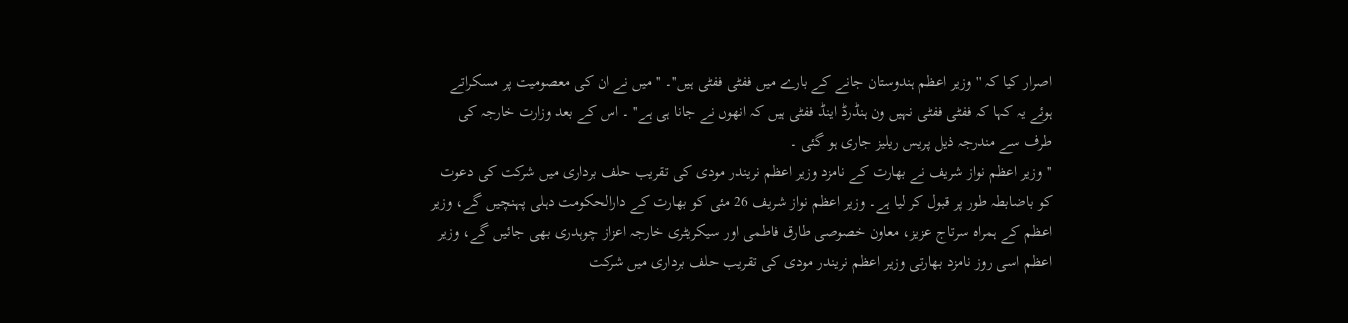اصرار کیا کہ ''وزیر اعظم ہندوستان جانے کے بارے میں ففٹی ففٹی ہیں''۔ ''میں نے ان کی معصومیت پر مسکراتے ہوئے یہ کہا کہ ففٹی ففٹی نہیں ون ہنڈرڈ اینڈ ففٹی ہیں کہ انھوں نے جانا ہی ہے'' ۔ اس کے بعد وزارت خارجہ کی طرف سے مندرجہ ذیل پریس ریلیز جاری ہو گئی ۔
''وزیر اعظم نواز شریف نے بھارت کے نامزد وزیر اعظم نریندر مودی کی تقریب حلف برداری میں شرکت کی دعوت کو باضابطہ طور پر قبول کر لیا ہے۔ وزیر اعظم نواز شریف 26 مئی کو بھارت کے دارالحکومت دہلی پہنچیں گے، وزیر اعظم کے ہمراہ سرتاج عزیز، معاون خصوصی طارق فاطمی اور سیکریٹری خارجہ اعزاز چوہدری بھی جائیں گے، وزیر اعظم اسی روز نامزد بھارتی وزیر اعظم نریندر مودی کی تقریب حلف برداری میں شرکت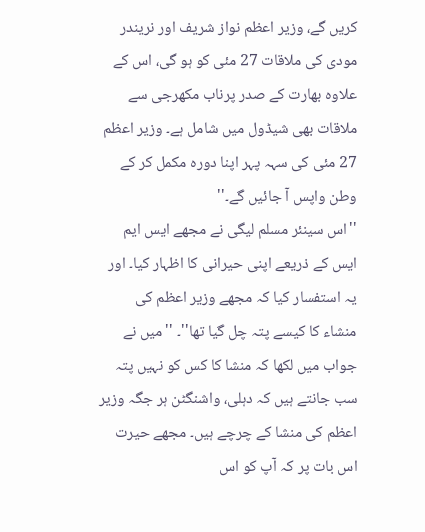کریں گے، وزیر اعظم نواز شریف اور نریندر مودی کی ملاقات 27 مئی کو ہو گی، اس کے علاوہ بھارت کے صدر پرناب مکھرجی سے ملاقات بھی شیڈول میں شامل ہے۔ وزیر اعظم 27 مئی کی سہہ پہر اپنا دورہ مکمل کر کے وطن واپس آ جائیں گے۔''
''اس سینئر مسلم لیگی نے مجھے ایس ایم ایس کے ذریعے اپنی حیرانی کا اظہار کیا۔ اور یہ استفسار کیا کہ مجھے وزیر اعظم کی منشاء کا کیسے پتہ چل گیا تھا''۔ ''میں نے جواب میں لکھا کہ منشا کا کس کو نہیں پتہ سب جانتے ہیں کہ دہلی، واشنگٹن ہر جگہ وزیر اعظم کی منشا کے چرچے ہیں۔ مجھے حیرت اس بات پر کہ آپ کو اس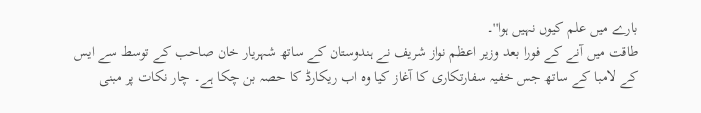بارے میں علم کیوں نہیں ہوا''۔
طاقت میں آنے کے فورا بعد وزیر اعظم نواز شریف نے ہندوستان کے ساتھ شہریار خان صاحب کے توسط سے ایس کے لامبا کے ساتھ جس خفیہ سفارتکاری کا آغاز کیا وہ اب ریکارڈ کا حصہ بن چکا ہے۔ چار نکات پر مبنی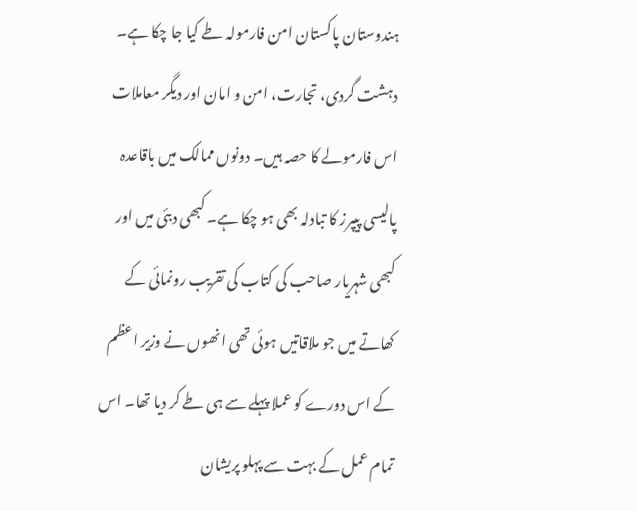ہندوستان پاکستان امن فارمولہ طے کیا جا چکا ہے۔ دہشت گردی، تجارت، امن و امان اور دیگر معاملات اس فارمولے کا حصہ ہیں۔ دونوں ممالک میں باقاعدہ پالیسی پیپرز کا تبادلہ بھی ہو چکا ہے۔ کبھی دبئی میں اور کبھی شہریار صاحب کی کتاب کی تقریب رونمائی کے کھاتے میں جو ملاقاتیں ہوئی تھی انھوں نے وزیر اعظم کے اس دورے کو عملا پہلے سے ہی طے کر دیا تھا۔ اس تمام عمل کے بہت سے پہلو پریشان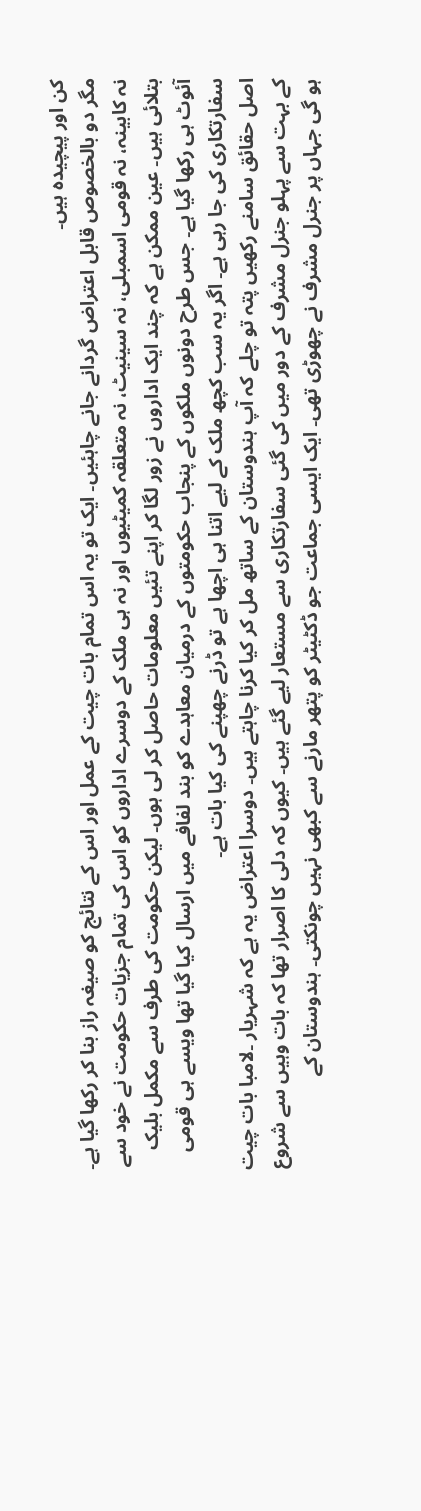کن اور پیچیدہ ہیں۔
مگر دو بالخصوص قابل اعتراض گردانے جانے چاہئیں۔ ایک تو یہ اس تمام بات چیت کے عمل اور اس کے نتائج کو صیغہ راز بنا کر رکھا گیا ہے۔ نہ کابینہ، نہ قومی اسمبلی، نہ سینیٹ، نہ متعلقہ کمیٹیوں اور نہ ہی ملک کے دوسرے اداروں کو اس کی تمام جزیات حکومت نے خود سے بتلائی ہیں۔ عین ممکن ہے کہ چند ایک اداروں نے زور لگا کر اپنے تئیں معلومات حاصل کر لی ہوں۔ لیکن حکومت کی طرف سے مکمل بلیک آئوٹ ہی رکھا گیا ہے۔ جس طرح دونوں ملکوں کے پنجاب حکومتوں کے درمیان معاہدے کو بند لفافے میں ارسال کیا گیا تھا ویسے ہی قومی سفارتکاری کی جا رہی ہے۔ اگر یہ سب کچھ ملک کے لیے اتنا ہی اچھا ہے تو ڈرنے چھپنے کی کیا بات ہے۔
اصل حقائق سامنے رکھیں پتہ تو چلے کہ آپ ہندوستان کے ساتھ مل کر کیا کرنا چاہتے ہیں۔ دوسرا اعتراض یہ ہے کہ شہریار ۔لامبا بات چیت کے بہت سے پہلو جنرل مشرف کے دور میں کی گئی سفارتکاری سے مستعار لیے گئے ہیں۔ کیوں کہ دلی کا اصرار تھا کہ بات وہیں سے شروع ہو گی جہاں پر جنرل مشرف نے چھوڑی تھی۔ ایک ایسی جماعت جو ڈکٹیٹر کو پتھر مارنے سے کبھی نہیں چونکتی۔ ہندوستان کے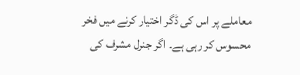معاملے پر اس کی ڈگر اختیار کرنے میں فخر محسوس کر رہی ہے۔ اگر جنرل مشرف کی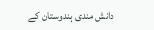دانش مندی ہندوستان کے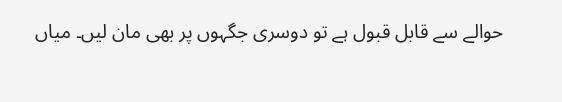حوالے سے قابل قبول ہے تو دوسری جگہوں پر بھی مان لیں۔ میاں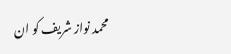محمد نواز شریف کو ان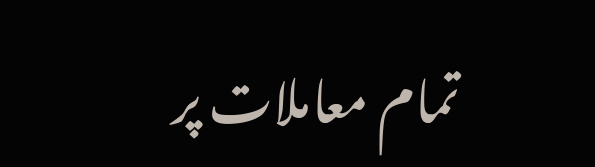تمام معاملات پر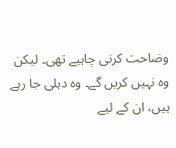وضاحت کرنی چاہیے تھی۔ لیکن وہ نہیں کریں گے۔ وہ دہلی جا رہے ہیں، ان کے لیے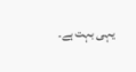یہی بہت ہے۔